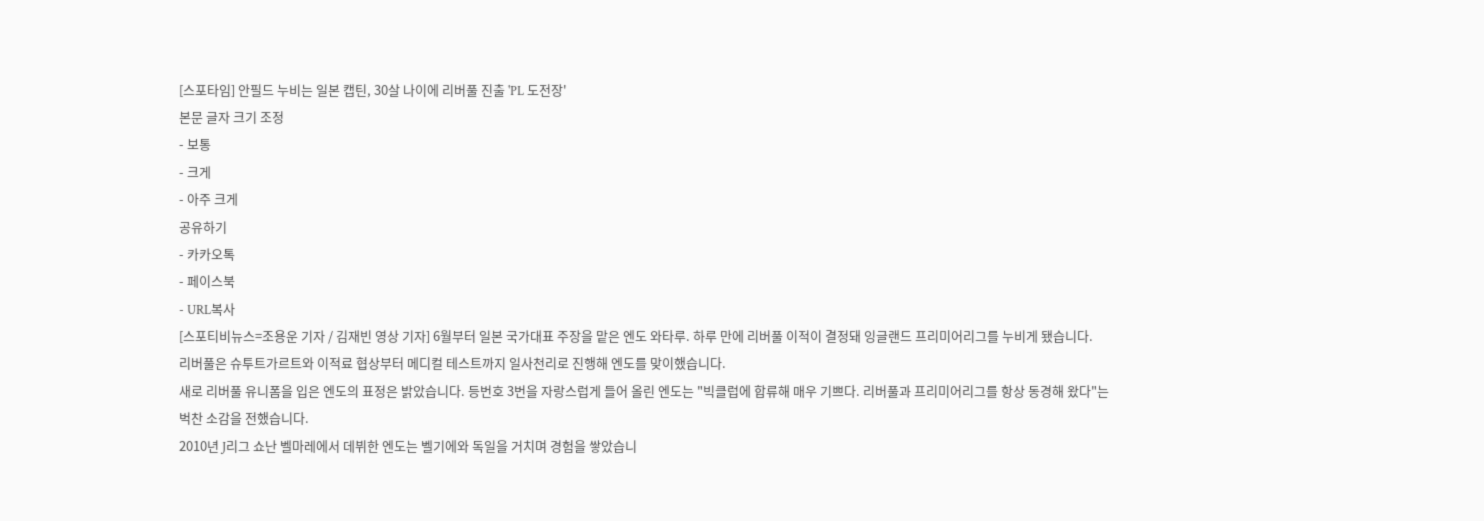[스포타임] 안필드 누비는 일본 캡틴, 30살 나이에 리버풀 진출 'PL 도전장'
본문 글자 크기 조정
- 보통
- 크게
- 아주 크게
공유하기
- 카카오톡
- 페이스북
- URL복사
[스포티비뉴스=조용운 기자 / 김재빈 영상 기자] 6월부터 일본 국가대표 주장을 맡은 엔도 와타루. 하루 만에 리버풀 이적이 결정돼 잉글랜드 프리미어리그를 누비게 됐습니다.
리버풀은 슈투트가르트와 이적료 협상부터 메디컬 테스트까지 일사천리로 진행해 엔도를 맞이했습니다.
새로 리버풀 유니폼을 입은 엔도의 표정은 밝았습니다. 등번호 3번을 자랑스럽게 들어 올린 엔도는 "빅클럽에 합류해 매우 기쁘다. 리버풀과 프리미어리그를 항상 동경해 왔다"는 벅찬 소감을 전했습니다.
2010년 J리그 쇼난 벨마레에서 데뷔한 엔도는 벨기에와 독일을 거치며 경험을 쌓았습니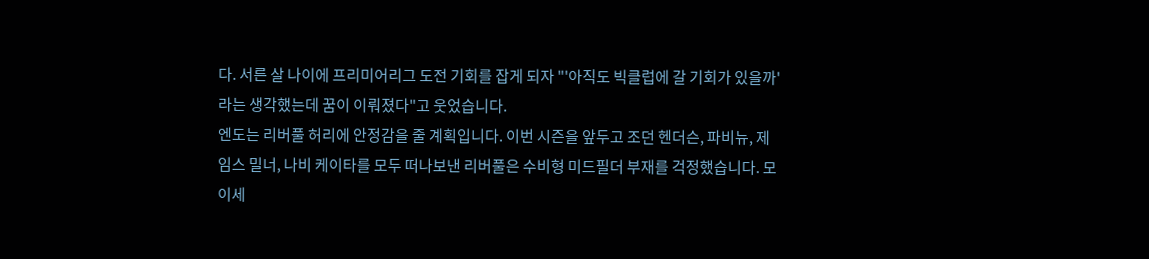다. 서른 살 나이에 프리미어리그 도전 기회를 잡게 되자 "'아직도 빅클럽에 갈 기회가 있을까'라는 생각했는데 꿈이 이뤄졌다"고 웃었습니다.
엔도는 리버풀 허리에 안정감을 줄 계획입니다. 이번 시즌을 앞두고 조던 헨더슨, 파비뉴, 제임스 밀너, 나비 케이타를 모두 떠나보낸 리버풀은 수비형 미드필더 부재를 걱정했습니다. 모이세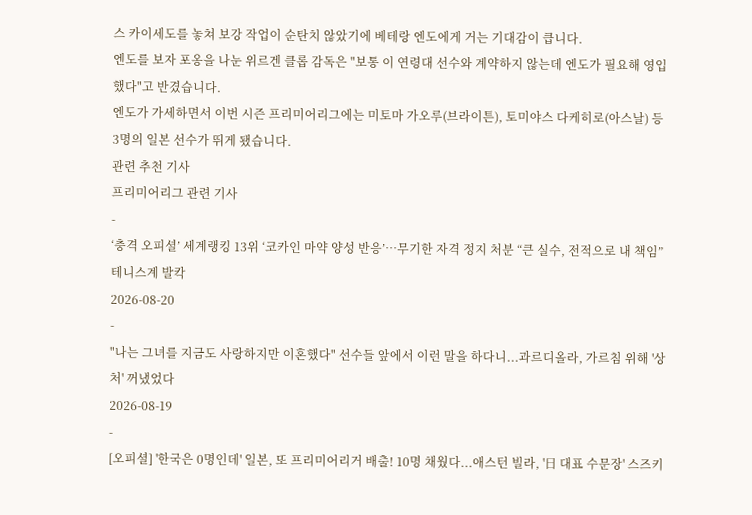스 카이세도를 놓쳐 보강 작업이 순탄치 않았기에 베테랑 엔도에게 거는 기대감이 큽니다.
엔도를 보자 포옹을 나눈 위르겐 클롭 감독은 "보통 이 연령대 선수와 계약하지 않는데 엔도가 필요해 영입했다"고 반겼습니다.
엔도가 가세하면서 이번 시즌 프리미어리그에는 미토마 가오루(브라이튼), 토미야스 다케히로(아스날) 등 3명의 일본 선수가 뛰게 됐습니다.
관련 추천 기사
프리미어리그 관련 기사
-
‘충격 오피셜’ 세계랭킹 13위 ‘코카인 마약 양성 반응’…무기한 자격 정지 처분 “큰 실수, 전적으로 내 책임” 테니스계 발칵
2026-08-20
-
"나는 그녀를 지금도 사랑하지만 이혼했다" 선수들 앞에서 이런 말을 하다니...과르디올라, 가르침 위해 '상처' 꺼냈었다
2026-08-19
-
[오피셜] '한국은 0명인데' 일본, 또 프리미어리거 배출! 10명 채웠다...애스턴 빌라, '日 대표 수문장' 스즈키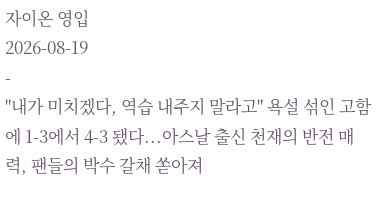자이온 영입
2026-08-19
-
"내가 미치겠다, 역습 내주지 말라고" 욕설 섞인 고함에 1-3에서 4-3 됐다...아스날 출신 천재의 반전 매력, 팬들의 박수 갈채 쏟아져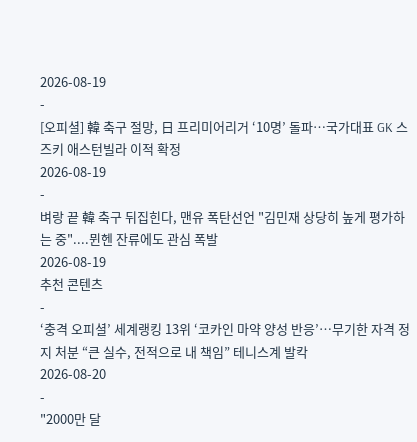2026-08-19
-
[오피셜] 韓 축구 절망, 日 프리미어리거 ‘10명’ 돌파…국가대표 GK 스즈키 애스턴빌라 이적 확정
2026-08-19
-
벼랑 끝 韓 축구 뒤집힌다, 맨유 폭탄선언 "김민재 상당히 높게 평가하는 중"....뮌헨 잔류에도 관심 폭발
2026-08-19
추천 콘텐츠
-
‘충격 오피셜’ 세계랭킹 13위 ‘코카인 마약 양성 반응’…무기한 자격 정지 처분 “큰 실수, 전적으로 내 책임” 테니스계 발칵
2026-08-20
-
"2000만 달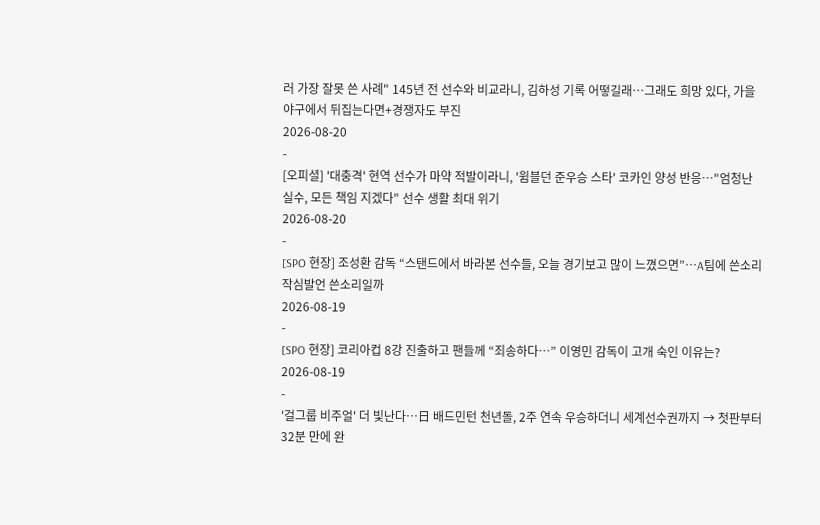러 가장 잘못 쓴 사례" 145년 전 선수와 비교라니, 김하성 기록 어떻길래…그래도 희망 있다, 가을야구에서 뒤집는다면+경쟁자도 부진
2026-08-20
-
[오피셜] '대충격' 현역 선수가 마약 적발이라니, '윔블던 준우승 스타' 코카인 양성 반응…"엄청난 실수, 모든 책임 지겠다" 선수 생활 최대 위기
2026-08-20
-
[SPO 현장] 조성환 감독 “스탠드에서 바라본 선수들, 오늘 경기보고 많이 느꼈으면”…A팀에 쓴소리 작심발언 쓴소리일까
2026-08-19
-
[SPO 현장] 코리아컵 8강 진출하고 팬들께 “죄송하다…” 이영민 감독이 고개 숙인 이유는?
2026-08-19
-
'걸그룹 비주얼' 더 빛난다…日 배드민턴 천년돌, 2주 연속 우승하더니 세계선수권까지 → 첫판부터 32분 만에 완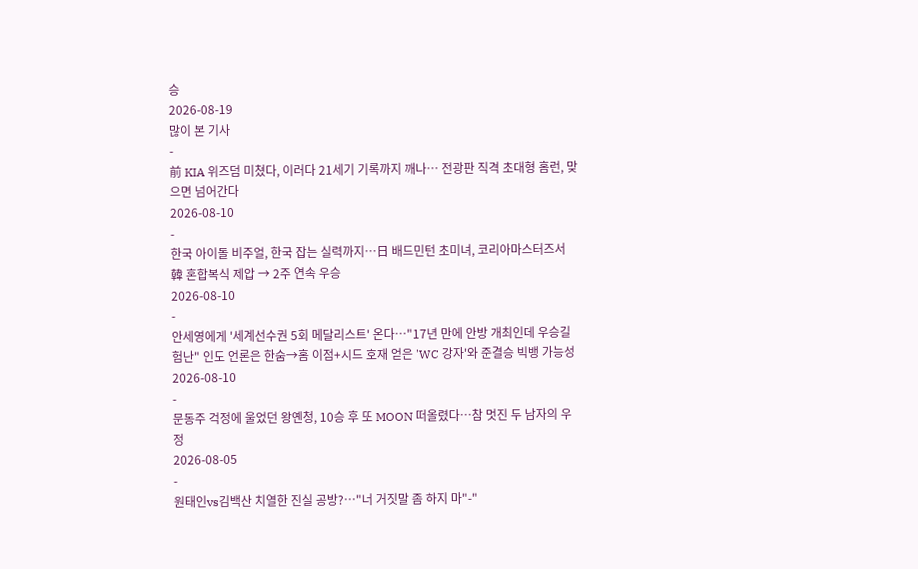승
2026-08-19
많이 본 기사
-
前 KIA 위즈덤 미쳤다, 이러다 21세기 기록까지 깨나… 전광판 직격 초대형 홈런, 맞으면 넘어간다
2026-08-10
-
한국 아이돌 비주얼, 한국 잡는 실력까지…日 배드민턴 초미녀, 코리아마스터즈서 韓 혼합복식 제압 → 2주 연속 우승
2026-08-10
-
안세영에게 '세계선수권 5회 메달리스트' 온다…"17년 만에 안방 개최인데 우승길 험난" 인도 언론은 한숨→홈 이점+시드 호재 얻은 'WC 강자'와 준결승 빅뱅 가능성
2026-08-10
-
문동주 걱정에 울었던 왕옌청, 10승 후 또 MOON 떠올렸다…참 멋진 두 남자의 우정
2026-08-05
-
원태인vs김백산 치열한 진실 공방?…"너 거짓말 좀 하지 마"-"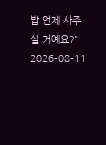밥 언제 사주실 거예요?"
2026-08-11